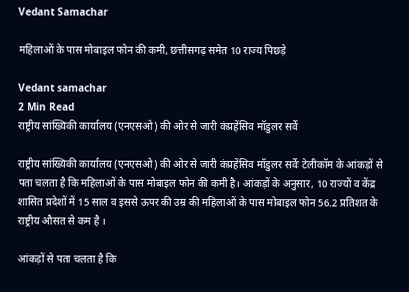Vedant Samachar

महिलाओं के पास मोबाइल फोन की कमी, छत्तीसगढ़ समेत 10 राज्य पिछड़े

Vedant samachar
2 Min Read
राष्ट्रीय सांख्यिकी कार्यालय (एनएसओ) की ओर से जारी कंप्रहेंसिव मॉडुलर सर्वे

राष्ट्रीय सांख्यिकी कार्यालय (एनएसओ) की ओर से जारी कंप्रहेंसिव मॉडुलर सर्वेः टेलीकॉम के आंकड़ों से पता चलता है कि महिलाओं के पास मोबाइल फोन की कमी है। आंकड़ों के अनुसार, 10 राज्यों व केंद्र शासित प्रदेशों में 15 साल व इससे ऊपर की उम्र की महिलाओं के पास मोबाइल फोन 56.2 प्रतिशत के राष्ट्रीय औसत से कम है ।

आंकड़ों से पता चलता है कि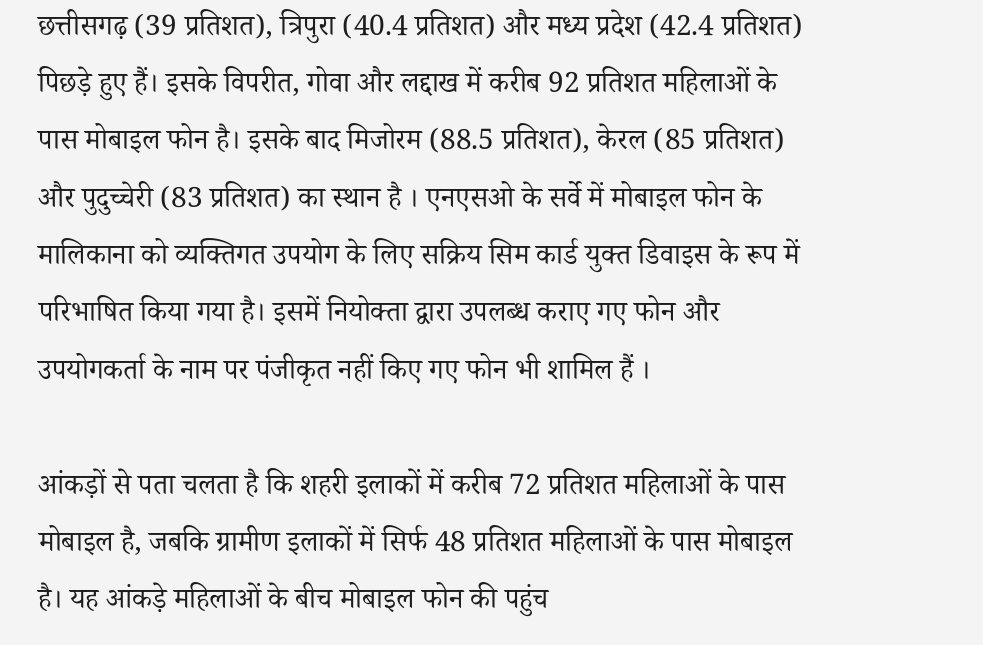छत्तीसगढ़ (39 प्रतिशत), त्रिपुरा (40.4 प्रतिशत) और मध्य प्रदेश (42.4 प्रतिशत) पिछड़े हुए हैं। इसके विपरीत, गोवा और लद्दाख में करीब 92 प्रतिशत महिलाओं के पास मोबाइल फोन है। इसके बाद मिजोरम (88.5 प्रतिशत), केरल (85 प्रतिशत) और पुदुच्चेरी (83 प्रतिशत) का स्थान है । एनएसओ के सर्वे में मोबाइल फोन के मालिकाना को व्यक्तिगत उपयोग के लिए सक्रिय सिम कार्ड युक्त डिवाइस के रूप में परिभाषित किया गया है। इसमें नियोक्ता द्वारा उपलब्ध कराए गए फोन और उपयोगकर्ता के नाम पर पंजीकृत नहीं किए गए फोन भी शामिल हैं ।

आंकड़ों से पता चलता है कि शहरी इलाकों में करीब 72 प्रतिशत महिलाओं के पास मोबाइल है, जबकि ग्रामीण इलाकों में सिर्फ 48 प्रतिशत महिलाओं के पास मोबाइल है। यह आंकड़े महिलाओं के बीच मोबाइल फोन की पहुंच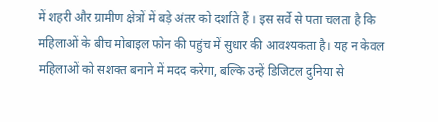में शहरी और ग्रामीण क्षेत्रों में बड़े अंतर को दर्शाते हैं । इस सर्वे से पता चलता है कि महिलाओं के बीच मोबाइल फोन की पहुंच में सुधार की आवश्यकता है। यह न केवल महिलाओं को सशक्त बनाने में मदद करेगा, बल्कि उन्हें डिजिटल दुनिया से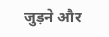जुड़ने और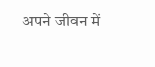अपने जीवन में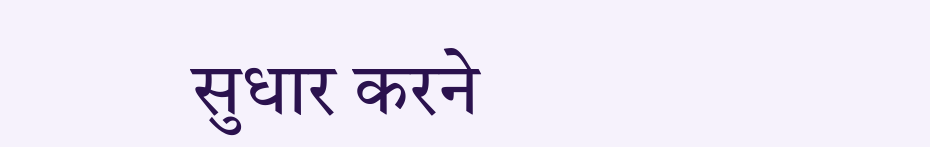सुधार करने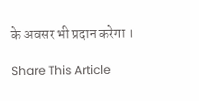के अवसर भी प्रदान करेगा ।

Share This Article